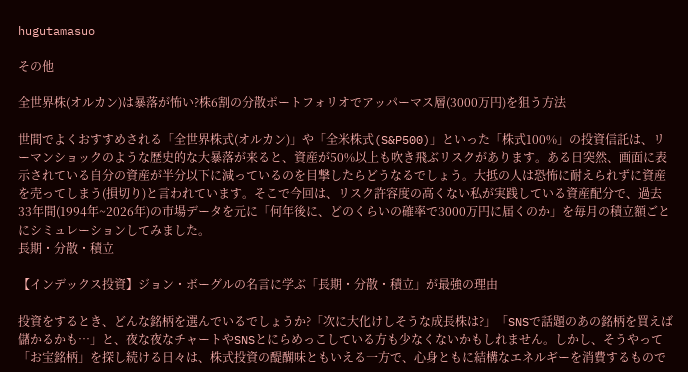hugutamasuo

その他

全世界株(オルカン)は暴落が怖い?株6割の分散ポートフォリオでアッパーマス層(3000万円)を狙う方法

世間でよくおすすめされる「全世界株式(オルカン)」や「全米株式(S&P500)」といった「株式100%」の投資信託は、リーマンショックのような歴史的な大暴落が来ると、資産が50%以上も吹き飛ぶリスクがあります。ある日突然、画面に表示されている自分の資産が半分以下に減っているのを目撃したらどうなるでしょう。大抵の人は恐怖に耐えられずに資産を売ってしまう(損切り)と言われています。そこで今回は、リスク許容度の高くない私が実践している資産配分で、過去33年間(1994年~2026年)の市場データを元に「何年後に、どのくらいの確率で3000万円に届くのか」を毎月の積立額ごとにシミュレーションしてみました。
長期・分散・積立

【インデックス投資】ジョン・ボーグルの名言に学ぶ「長期・分散・積立」が最強の理由

投資をするとき、どんな銘柄を選んでいるでしょうか?「次に大化けしそうな成長株は?」「SNSで話題のあの銘柄を買えば儲かるかも…」と、夜な夜なチャートやSNSとにらめっこしている方も少なくないかもしれません。しかし、そうやって「お宝銘柄」を探し続ける日々は、株式投資の醍醐味ともいえる一方で、心身ともに結構なエネルギーを消費するもので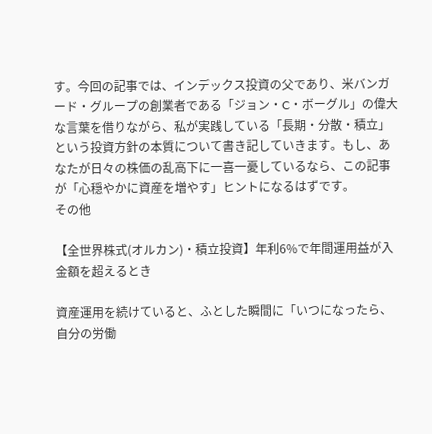す。今回の記事では、インデックス投資の父であり、米バンガード・グループの創業者である「ジョン・C・ボーグル」の偉大な言葉を借りながら、私が実践している「長期・分散・積立」という投資方針の本質について書き記していきます。もし、あなたが日々の株価の乱高下に一喜一憂しているなら、この記事が「心穏やかに資産を増やす」ヒントになるはずです。
その他

【全世界株式(オルカン)・積立投資】年利6%で年間運用益が入金額を超えるとき

資産運用を続けていると、ふとした瞬間に「いつになったら、自分の労働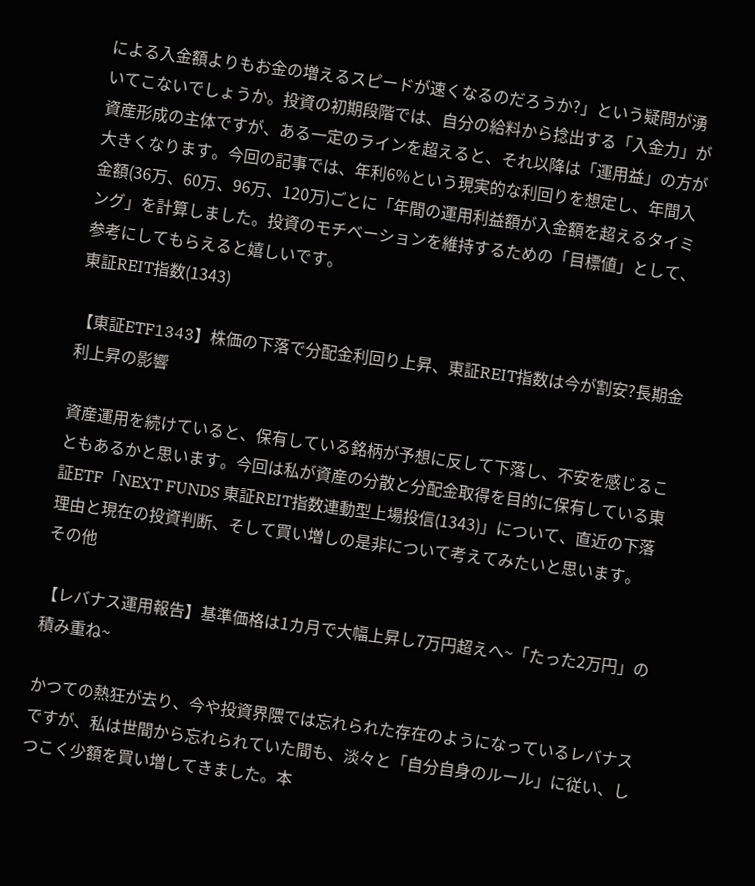による入金額よりもお金の増えるスピードが速くなるのだろうか?」という疑問が湧いてこないでしょうか。投資の初期段階では、自分の給料から捻出する「入金力」が資産形成の主体ですが、ある一定のラインを超えると、それ以降は「運用益」の方が大きくなります。今回の記事では、年利6%という現実的な利回りを想定し、年間入金額(36万、60万、96万、120万)ごとに「年間の運用利益額が入金額を超えるタイミング」を計算しました。投資のモチベーションを維持するための「目標値」として、参考にしてもらえると嬉しいです。
東証REIT指数(1343)

【東証ETF1343】株価の下落で分配金利回り上昇、東証REIT指数は今が割安?長期金利上昇の影響

資産運用を続けていると、保有している銘柄が予想に反して下落し、不安を感じることもあるかと思います。今回は私が資産の分散と分配金取得を目的に保有している東証ETF「NEXT FUNDS 東証REIT指数連動型上場投信(1343)」について、直近の下落理由と現在の投資判断、そして買い増しの是非について考えてみたいと思います。
その他

【レバナス運用報告】基準価格は1カ月で大幅上昇し7万円超えへ~「たった2万円」の積み重ね~

かつての熱狂が去り、今や投資界隈では忘れられた存在のようになっているレバナスですが、私は世間から忘れられていた間も、淡々と「自分自身のルール」に従い、しつこく少額を買い増してきました。本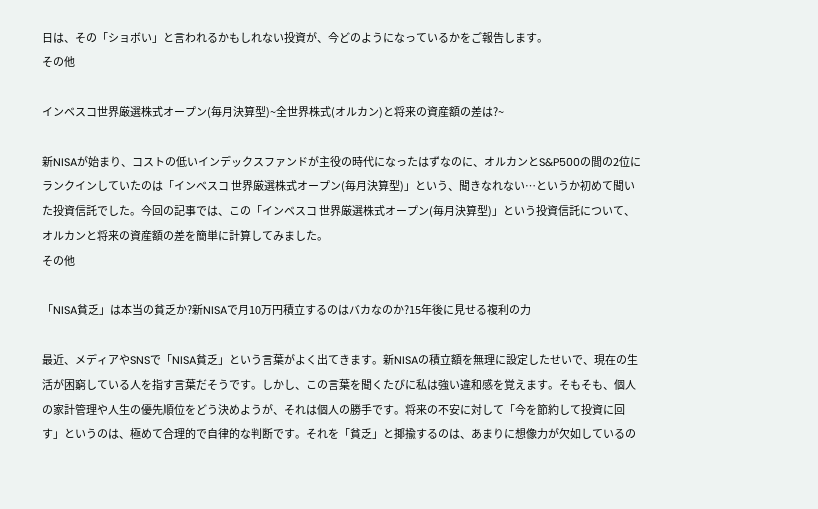日は、その「ショボい」と言われるかもしれない投資が、今どのようになっているかをご報告します。
その他

インベスコ世界厳選株式オープン(毎月決算型)~全世界株式(オルカン)と将来の資産額の差は?~

新NISAが始まり、コストの低いインデックスファンドが主役の時代になったはずなのに、オルカンとS&P500の間の2位にランクインしていたのは「インベスコ 世界厳選株式オープン(毎月決算型)」という、聞きなれない…というか初めて聞いた投資信託でした。今回の記事では、この「インベスコ 世界厳選株式オープン(毎月決算型)」という投資信託について、オルカンと将来の資産額の差を簡単に計算してみました。
その他

「NISA貧乏」は本当の貧乏か?新NISAで月10万円積立するのはバカなのか?15年後に見せる複利の力

最近、メディアやSNSで「NISA貧乏」という言葉がよく出てきます。新NISAの積立額を無理に設定したせいで、現在の生活が困窮している人を指す言葉だそうです。しかし、この言葉を聞くたびに私は強い違和感を覚えます。そもそも、個人の家計管理や人生の優先順位をどう決めようが、それは個人の勝手です。将来の不安に対して「今を節約して投資に回す」というのは、極めて合理的で自律的な判断です。それを「貧乏」と揶揄するのは、あまりに想像力が欠如しているの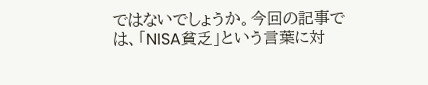ではないでしょうか。今回の記事では、「NISA貧乏」という言葉に対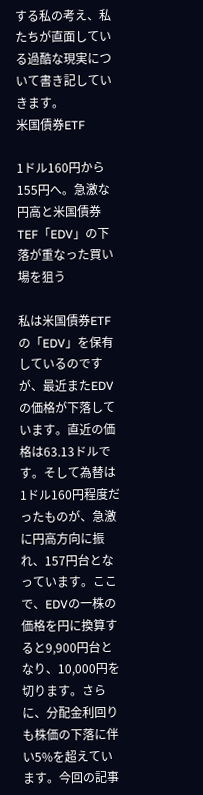する私の考え、私たちが直面している過酷な現実について書き記していきます。
米国債券ETF

1ドル160円から155円へ。急激な円高と米国債券TEF「EDV」の下落が重なった買い場を狙う

私は米国債券ETFの「EDV」を保有しているのですが、最近またEDVの価格が下落しています。直近の価格は63.13ドルです。そして為替は1ドル160円程度だったものが、急激に円高方向に振れ、157円台となっています。ここで、EDVの一株の価格を円に換算すると9,900円台となり、10,000円を切ります。さらに、分配金利回りも株価の下落に伴い5%を超えています。今回の記事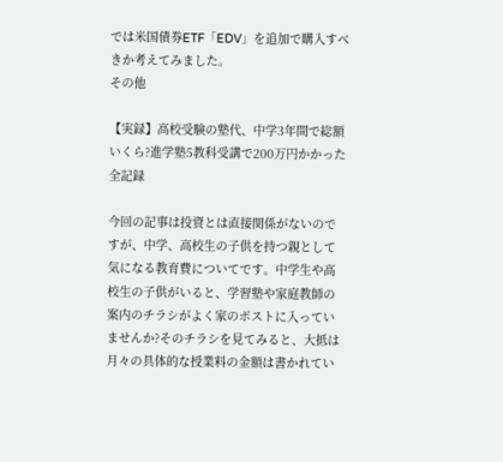では米国債券ETF「EDV」を追加で購入すべきか考えてみました。
その他

【実録】高校受験の塾代、中学3年間で総額いくら?進学塾5教科受講で200万円かかった全記録

今回の記事は投資とは直接関係がないのですが、中学、高校生の子供を持つ親として気になる教育費についてです。中学生や高校生の子供がいると、学習塾や家庭教師の案内のチラシがよく家のポストに入っていませんか?そのチラシを見てみると、大抵は月々の具体的な授業料の金額は書かれてい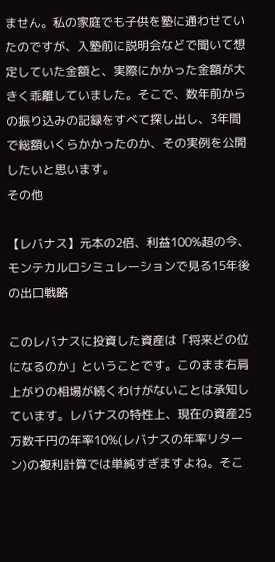ません。私の家庭でも子供を塾に通わせていたのですが、入塾前に説明会などで聞いて想定していた金額と、実際にかかった金額が大きく乖離していました。そこで、数年前からの振り込みの記録をすべて探し出し、3年間で総額いくらかかったのか、その実例を公開したいと思います。
その他

【レバナス】元本の2倍、利益100%超の今、モンテカルロシミュレーションで見る15年後の出口戦略

このレバナスに投資した資産は「将来どの位になるのか」ということです。このまま右肩上がりの相場が続くわけがないことは承知しています。レバナスの特性上、現在の資産25万数千円の年率10%(レバナスの年率リターン)の複利計算では単純すぎますよね。そこ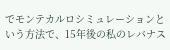でモンテカルロシミュレーションという方法で、15年後の私のレバナス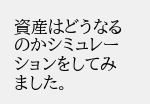資産はどうなるのかシミュレーションをしてみました。